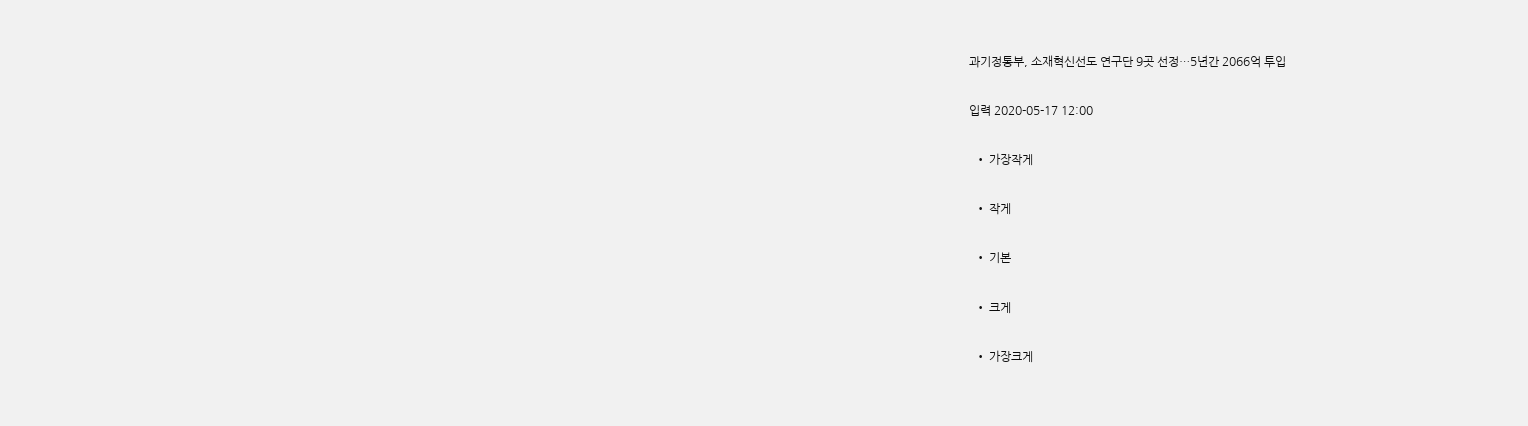과기정통부, 소재혁신선도 연구단 9곳 선정…5년간 2066억 투입

입력 2020-05-17 12:00

  • 가장작게

  • 작게

  • 기본

  • 크게

  • 가장크게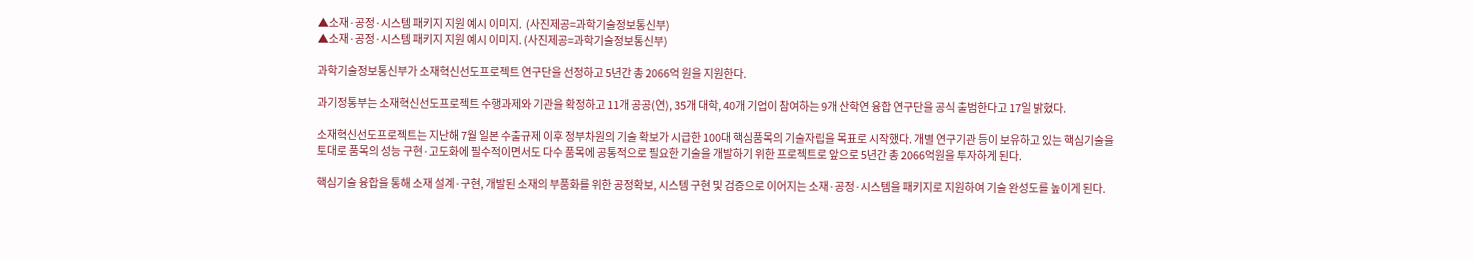▲소재·공정·시스템 패키지 지원 예시 이미지.  (사진제공=과학기술정보통신부)
▲소재·공정·시스템 패키지 지원 예시 이미지. (사진제공=과학기술정보통신부)

과학기술정보통신부가 소재혁신선도프로젝트 연구단을 선정하고 5년간 총 2066억 원을 지원한다.

과기정통부는 소재혁신선도프로젝트 수행과제와 기관을 확정하고 11개 공공(연), 35개 대학, 40개 기업이 참여하는 9개 산학연 융합 연구단을 공식 출범한다고 17일 밝혔다.

소재혁신선도프로젝트는 지난해 7월 일본 수출규제 이후 정부차원의 기술 확보가 시급한 100대 핵심품목의 기술자립을 목표로 시작했다. 개별 연구기관 등이 보유하고 있는 핵심기술을 토대로 품목의 성능 구현·고도화에 필수적이면서도 다수 품목에 공통적으로 필요한 기술을 개발하기 위한 프로젝트로 앞으로 5년간 총 2066억원을 투자하게 된다.

핵심기술 융합을 통해 소재 설계·구현, 개발된 소재의 부품화를 위한 공정확보, 시스템 구현 및 검증으로 이어지는 소재·공정·시스템을 패키지로 지원하여 기술 완성도를 높이게 된다.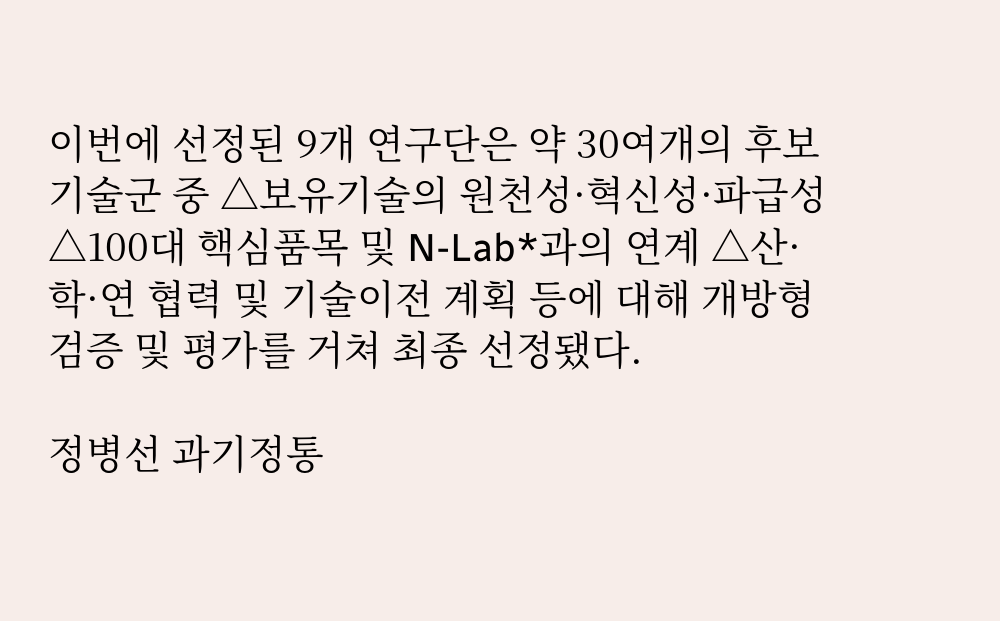이번에 선정된 9개 연구단은 약 30여개의 후보기술군 중 △보유기술의 원천성·혁신성·파급성 △100대 핵심품목 및 N-Lab*과의 연계 △산·학·연 협력 및 기술이전 계획 등에 대해 개방형 검증 및 평가를 거쳐 최종 선정됐다.

정병선 과기정통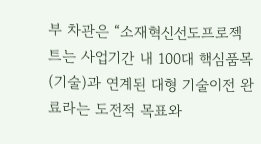부 차관은 “소재혁신선도프로젝트는 사업기간 내 100대 핵심품목(기술)과 연계된 대형 기술이전 완료라는 도전적 목표와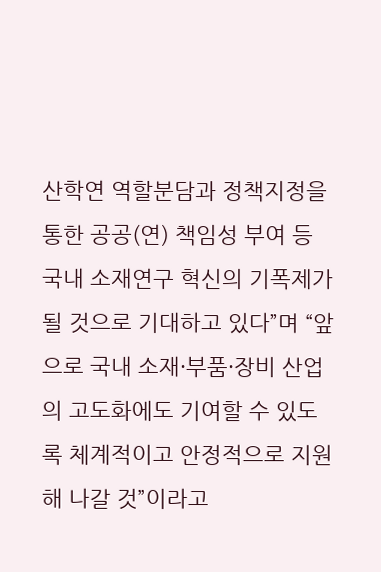산학연 역할분담과 정책지정을 통한 공공(연) 책임성 부여 등 국내 소재연구 혁신의 기폭제가 될 것으로 기대하고 있다”며 “앞으로 국내 소재·부품·장비 산업의 고도화에도 기여할 수 있도록 체계적이고 안정적으로 지원해 나갈 것”이라고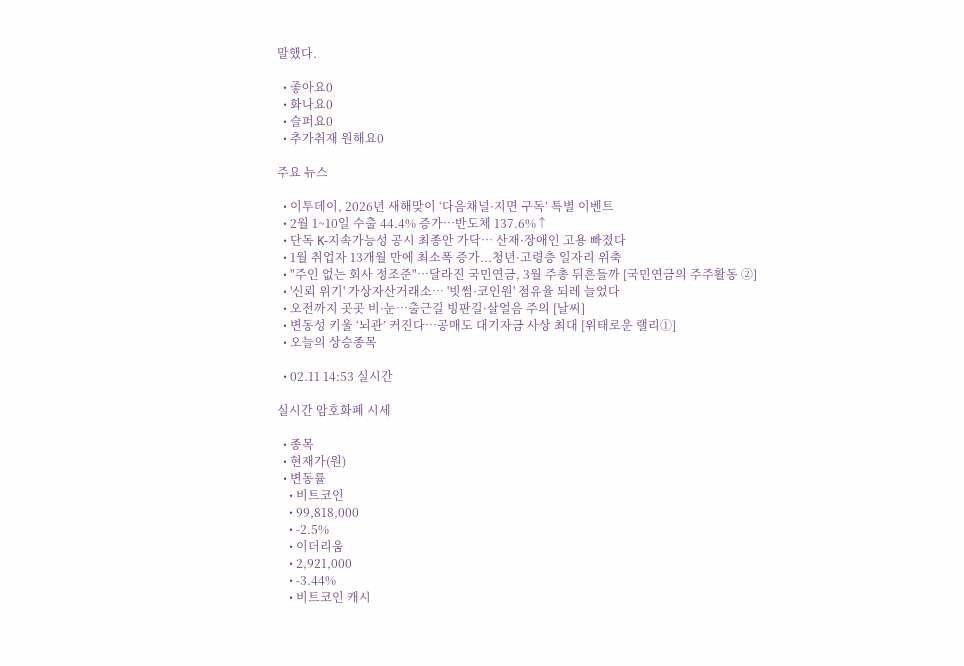말했다.

  • 좋아요0
  • 화나요0
  • 슬퍼요0
  • 추가취재 원해요0

주요 뉴스

  • 이투데이, 2026년 새해맞이 ‘다음채널·지면 구독’ 특별 이벤트
  • 2월 1~10일 수출 44.4% 증가⋯반도체 137.6%↑
  • 단독 K-지속가능성 공시 최종안 가닥… 산재·장애인 고용 빠졌다
  • 1월 취업자 13개월 만에 최소폭 증가...청년·고령층 일자리 위축
  • "주인 없는 회사 정조준"…달라진 국민연금, 3월 주총 뒤흔들까 [국민연금의 주주활동 ②]
  • '신뢰 위기' 가상자산거래소… '빗썸·코인원' 점유율 되레 늘었다
  • 오전까지 곳곳 비·눈…출근길 빙판길·살얼음 주의 [날씨]
  • 변동성 키울 ‘뇌관’ 커진다…공매도 대기자금 사상 최대 [위태로운 랠리①]
  • 오늘의 상승종목

  • 02.11 14:53 실시간

실시간 암호화폐 시세

  • 종목
  • 현재가(원)
  • 변동률
    • 비트코인
    • 99,818,000
    • -2.5%
    • 이더리움
    • 2,921,000
    • -3.44%
    • 비트코인 캐시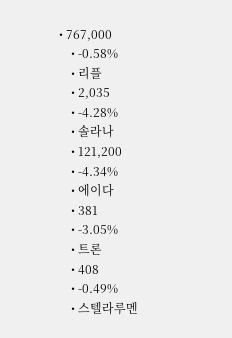• 767,000
    • -0.58%
    • 리플
    • 2,035
    • -4.28%
    • 솔라나
    • 121,200
    • -4.34%
    • 에이다
    • 381
    • -3.05%
    • 트론
    • 408
    • -0.49%
    • 스텔라루멘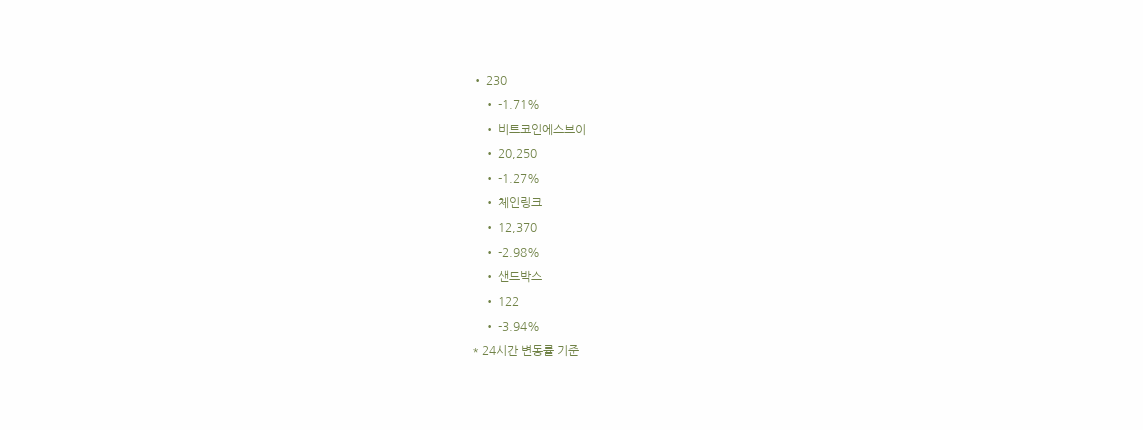• 230
    • -1.71%
    • 비트코인에스브이
    • 20,250
    • -1.27%
    • 체인링크
    • 12,370
    • -2.98%
    • 샌드박스
    • 122
    • -3.94%
* 24시간 변동률 기준